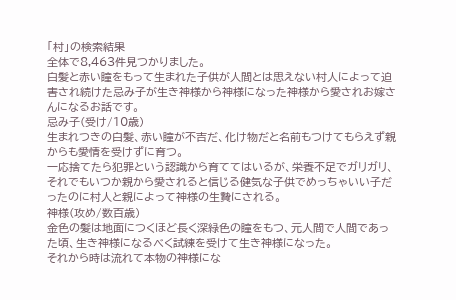「村」の検索結果
全体で8,463件見つかりました。
白髪と赤い瞳をもって生まれた子供が人間とは思えない村人によって迫害され続けた忌み子が生き神様から神様になった神様から愛されお嫁さんになるお話です。
忌み子(受け/10歳)
生まれつきの白髪、赤い瞳が不吉だ、化け物だと名前もつけてもらえず親からも愛情を受けずに育つ。
一応捨てたら犯罪という認識から育ててはいるが、栄養不足でガリガリ、それでもいつか親から愛されると信じる健気な子供でめっちゃいい子だったのに村人と親によって神様の生贄にされる。
神様(攻め/数百歳)
金色の髪は地面につくほど長く深緑色の瞳をもつ、元人間で人間であった頃、生き神様になるべく試練を受けて生き神様になった。
それから時は流れて本物の神様にな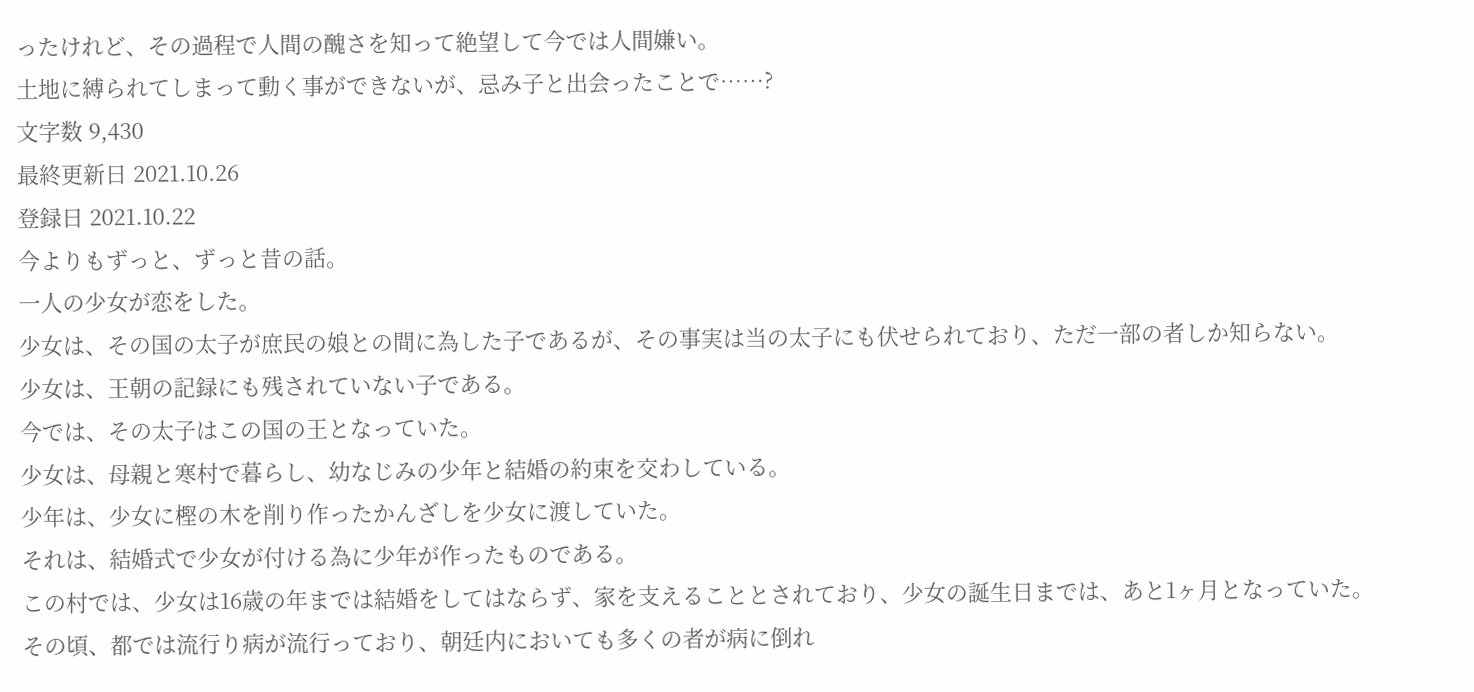ったけれど、その過程で人間の醜さを知って絶望して今では人間嫌い。
土地に縛られてしまって動く事ができないが、忌み子と出会ったことで……?
文字数 9,430
最終更新日 2021.10.26
登録日 2021.10.22
今よりもずっと、ずっと昔の話。
一人の少女が恋をした。
少女は、その国の太子が庶民の娘との間に為した子であるが、その事実は当の太子にも伏せられており、ただ一部の者しか知らない。
少女は、王朝の記録にも残されていない子である。
今では、その太子はこの国の王となっていた。
少女は、母親と寒村で暮らし、幼なじみの少年と結婚の約束を交わしている。
少年は、少女に樫の木を削り作ったかんざしを少女に渡していた。
それは、結婚式で少女が付ける為に少年が作ったものである。
この村では、少女は16歳の年までは結婚をしてはならず、家を支えることとされており、少女の誕生日までは、あと1ヶ月となっていた。
その頃、都では流行り病が流行っており、朝廷内においても多くの者が病に倒れ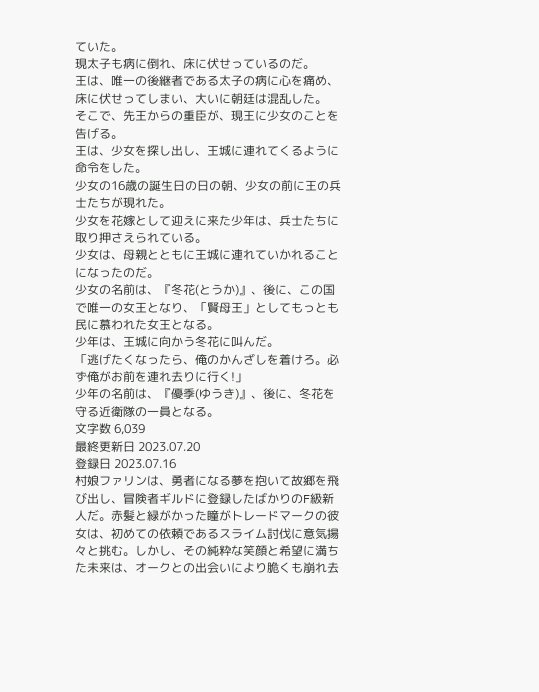ていた。
現太子も病に倒れ、床に伏せっているのだ。
王は、唯一の後継者である太子の病に心を痛め、床に伏せってしまい、大いに朝廷は混乱した。
そこで、先王からの重臣が、現王に少女のことを告げる。
王は、少女を探し出し、王城に連れてくるように命令をした。
少女の16歳の誕生日の日の朝、少女の前に王の兵士たちが現れた。
少女を花嫁として迎えに来た少年は、兵士たちに取り押さえられている。
少女は、母親とともに王城に連れていかれることになったのだ。
少女の名前は、『冬花(とうか)』、後に、この国で唯一の女王となり、「賢母王」としてもっとも民に慕われた女王となる。
少年は、王城に向かう冬花に叫んだ。
「逃げたくなったら、俺のかんざしを着けろ。必ず俺がお前を連れ去りに行く!」
少年の名前は、『優季(ゆうき)』、後に、冬花を守る近衛隊の一員となる。
文字数 6,039
最終更新日 2023.07.20
登録日 2023.07.16
村娘ファリンは、勇者になる夢を抱いて故郷を飛び出し、冒険者ギルドに登録したばかりのF級新人だ。赤髪と緑がかった瞳がトレードマークの彼女は、初めての依頼であるスライム討伐に意気揚々と挑む。しかし、その純粋な笑顔と希望に満ちた未来は、オークとの出会いにより脆くも崩れ去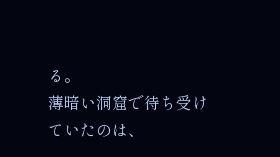る。
薄暗い洞窟で待ち受けていたのは、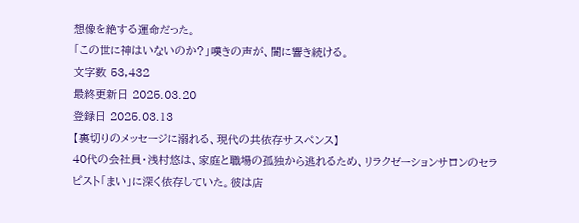想像を絶する運命だった。
「この世に神はいないのか?」嘆きの声が、闇に響き続ける。
文字数 53,432
最終更新日 2025.03.20
登録日 2025.03.13
【裏切りのメッセージに溺れる、現代の共依存サスペンス】
40代の会社員・浅村悠は、家庭と職場の孤独から逃れるため、リラクゼーションサロンのセラピスト「まい」に深く依存していた。彼は店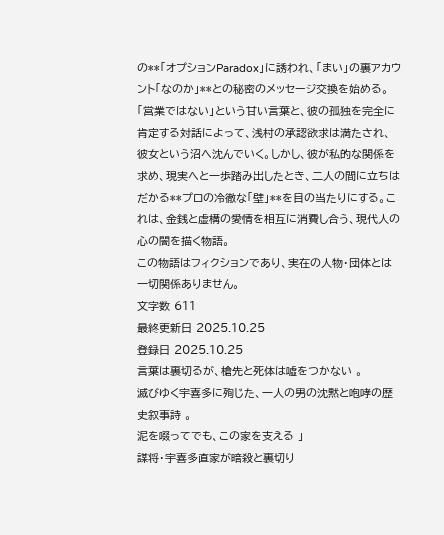の**「オプションParadox」に誘われ、「まい」の裏アカウント「なのか」**との秘密のメッセージ交換を始める。
「営業ではない」という甘い言葉と、彼の孤独を完全に肯定する対話によって、浅村の承認欲求は満たされ、彼女という沼へ沈んでいく。しかし、彼が私的な関係を求め、現実へと一歩踏み出したとき、二人の間に立ちはだかる**プロの冷徹な「壁」**を目の当たりにする。これは、金銭と虚構の愛情を相互に消費し合う、現代人の心の闇を描く物語。
この物語はフィクションであり、実在の人物・団体とは一切関係ありません。
文字数 611
最終更新日 2025.10.25
登録日 2025.10.25
言葉は裏切るが、槍先と死体は嘘をつかない 。
滅びゆく宇喜多に殉じた、一人の男の沈黙と咆哮の歴史叙事詩 。
泥を啜ってでも、この家を支える 」
謀将・宇喜多直家が暗殺と裏切り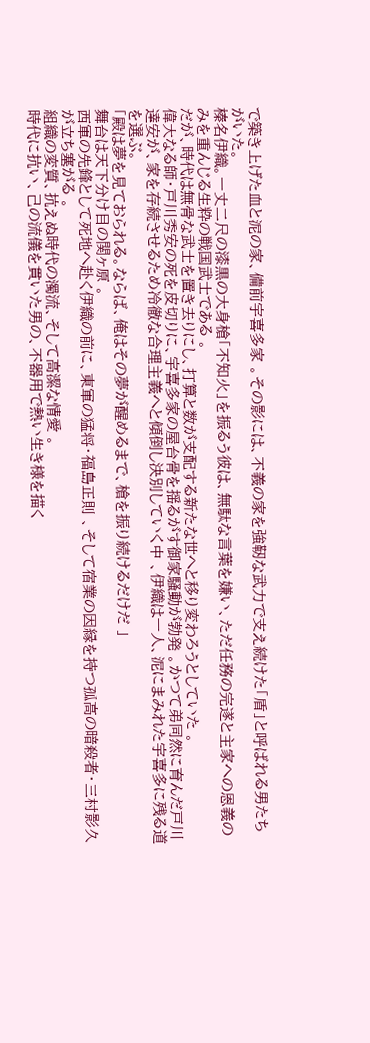で築き上げた血と泥の家、備前宇喜多家 。その影には、不義の家を強靭な武力で支え続けた「盾」と呼ばれる男たちがいた。
榛名伊織。一丈二尺の漆黒の大身槍「不知火」を振るう彼は、無駄な言葉を嫌い、ただ任務の完遂と主家への恩義のみを重んじる生粋の戦国武士である 。
だが、時代は無骨な武士を置き去りにし、打算と数が支配する新たな世へと移り変わろうとしていた 。
偉大なる師・戸川秀安の死を皮切りに、宇喜多家の屋台骨を揺るがす御家騒動が勃発 。かつて弟同然に育んだ戸川達安が、家を存続させるため冷徹な合理主義へと傾倒し決別していく中 、伊織は一人、泥にまみれた宇喜多に残る道を選ぶ。
「殿は夢を見ておられる。ならば、俺はその夢が醒めるまで、槍を振り続けるだけだ 」
舞台は天下分け目の関ヶ原 。
西軍の先鋒として死地へ赴く伊織の前に、東軍の猛将・福島正則 、そして宿業の因縁を持つ孤高の暗殺者・三村影久が立ち塞がる 。
組織の変質、抗えぬ時代の濁流、そして高潔な情愛 。
時代に抗い、己の流儀を貫いた男の、不器用で熱い生き様を描く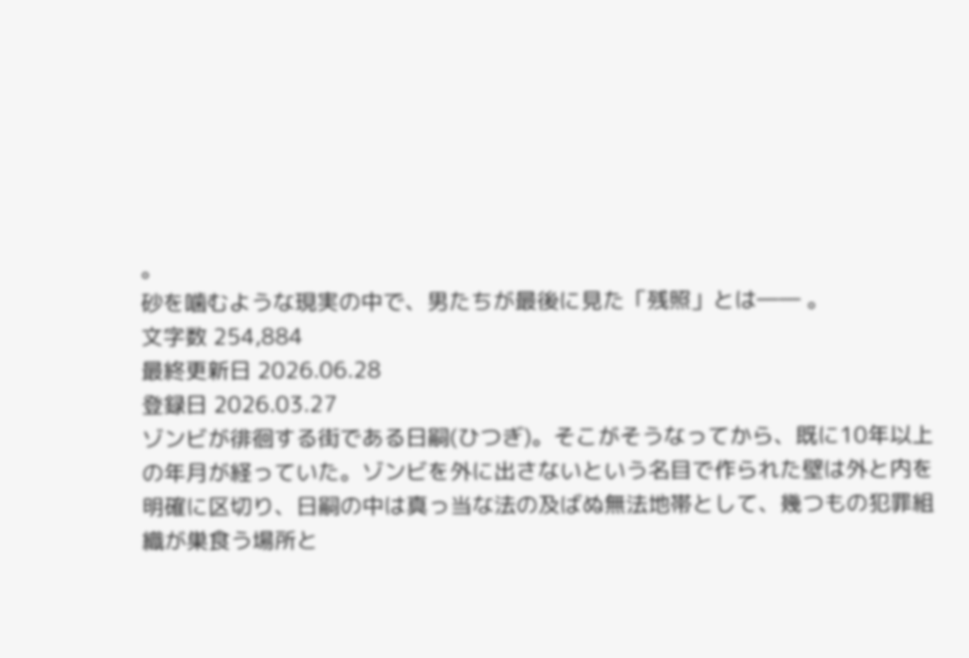。
砂を噛むような現実の中で、男たちが最後に見た「残照」とは―― 。
文字数 254,884
最終更新日 2026.06.28
登録日 2026.03.27
ゾンビが徘徊する街である日嗣(ひつぎ)。そこがそうなってから、既に10年以上の年月が経っていた。ゾンビを外に出さないという名目で作られた壁は外と内を明確に区切り、日嗣の中は真っ当な法の及ばぬ無法地帯として、幾つもの犯罪組織が巣食う場所と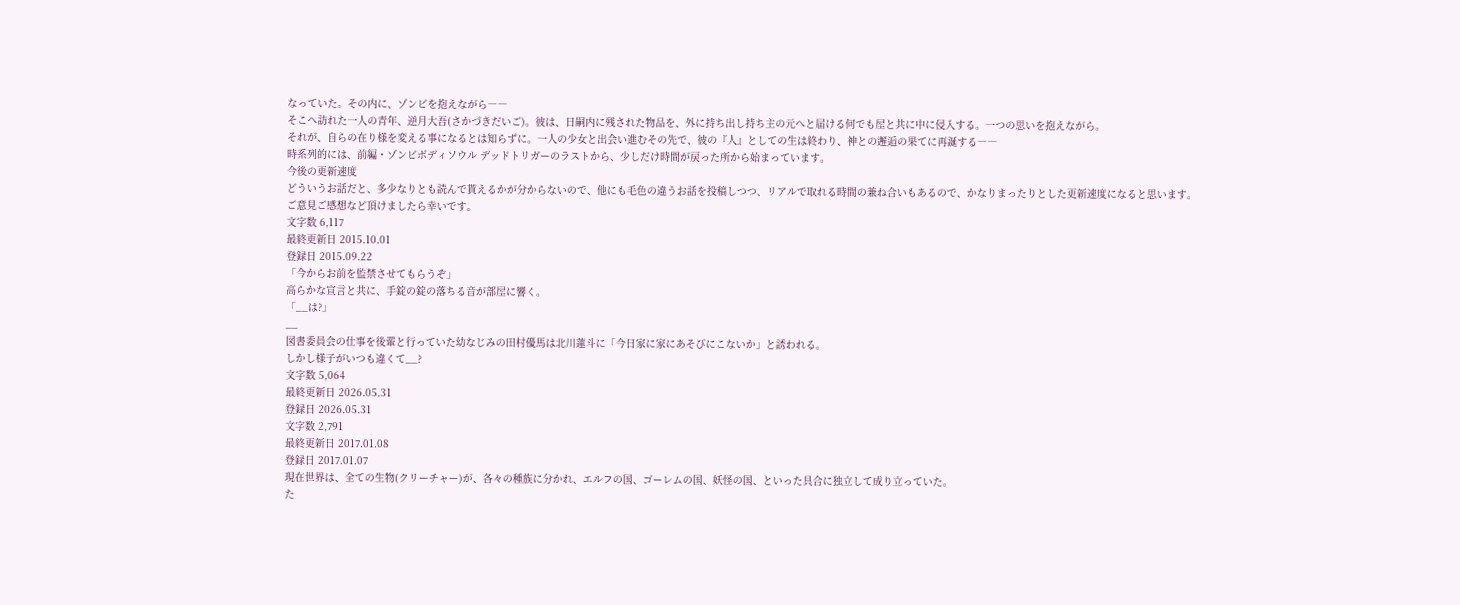なっていた。その内に、ゾンビを抱えながら――
そこへ訪れた一人の青年、逆月大吾(さかづきだいご)。彼は、日嗣内に残された物品を、外に持ち出し持ち主の元へと届ける何でも屋と共に中に侵入する。一つの思いを抱えながら。
それが、自らの在り様を変える事になるとは知らずに。一人の少女と出会い進むその先で、彼の『人』としての生は終わり、神との邂逅の果てに再誕する――
時系列的には、前編・ゾンビボディソウル デッドトリガーのラストから、少しだけ時間が戻った所から始まっています。
今後の更新速度
どういうお話だと、多少なりとも読んで貰えるかが分からないので、他にも毛色の違うお話を投稿しつつ、リアルで取れる時間の兼ね合いもあるので、かなりまったりとした更新速度になると思います。
ご意見ご感想など頂けましたら幸いです。
文字数 6,117
最終更新日 2015.10.01
登録日 2015.09.22
「今からお前を監禁させてもらうぞ」
高らかな宣言と共に、手錠の錠の落ちる音が部屋に響く。
「__は?」
__
図書委員会の仕事を後輩と行っていた幼なじみの田村優馬は北川蓮斗に「今日家に家にあそびにこないか」と誘われる。
しかし様子がいつも違くて__?
文字数 5,064
最終更新日 2026.05.31
登録日 2026.05.31
文字数 2,791
最終更新日 2017.01.08
登録日 2017.01.07
現在世界は、全ての生物(クリーチャー)が、各々の種族に分かれ、エルフの国、ゴーレムの国、妖怪の国、といった具合に独立して成り立っていた。
た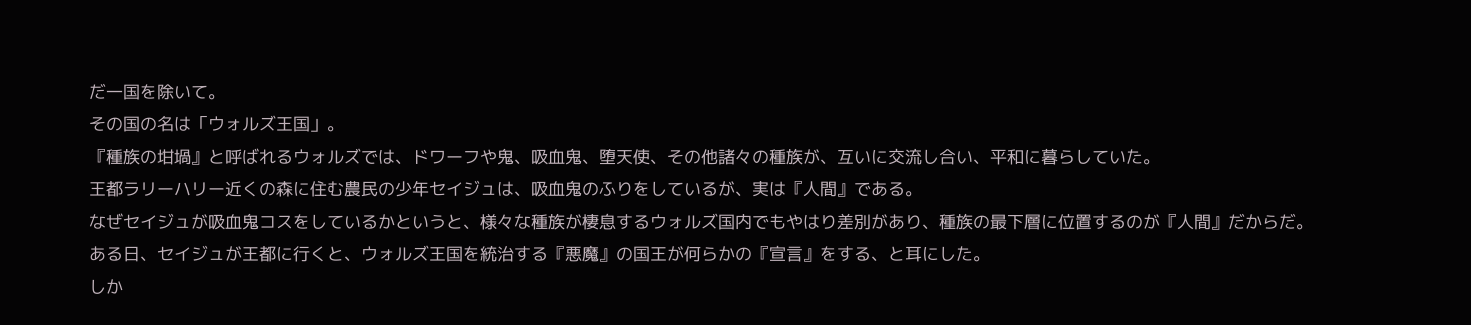だ一国を除いて。
その国の名は「ウォルズ王国」。
『種族の坩堝』と呼ばれるウォルズでは、ドワーフや鬼、吸血鬼、堕天使、その他諸々の種族が、互いに交流し合い、平和に暮らしていた。
王都ラリーハリー近くの森に住む農民の少年セイジュは、吸血鬼のふりをしているが、実は『人間』である。
なぜセイジュが吸血鬼コスをしているかというと、様々な種族が棲息するウォルズ国内でもやはり差別があり、種族の最下層に位置するのが『人間』だからだ。
ある日、セイジュが王都に行くと、ウォルズ王国を統治する『悪魔』の国王が何らかの『宣言』をする、と耳にした。
しか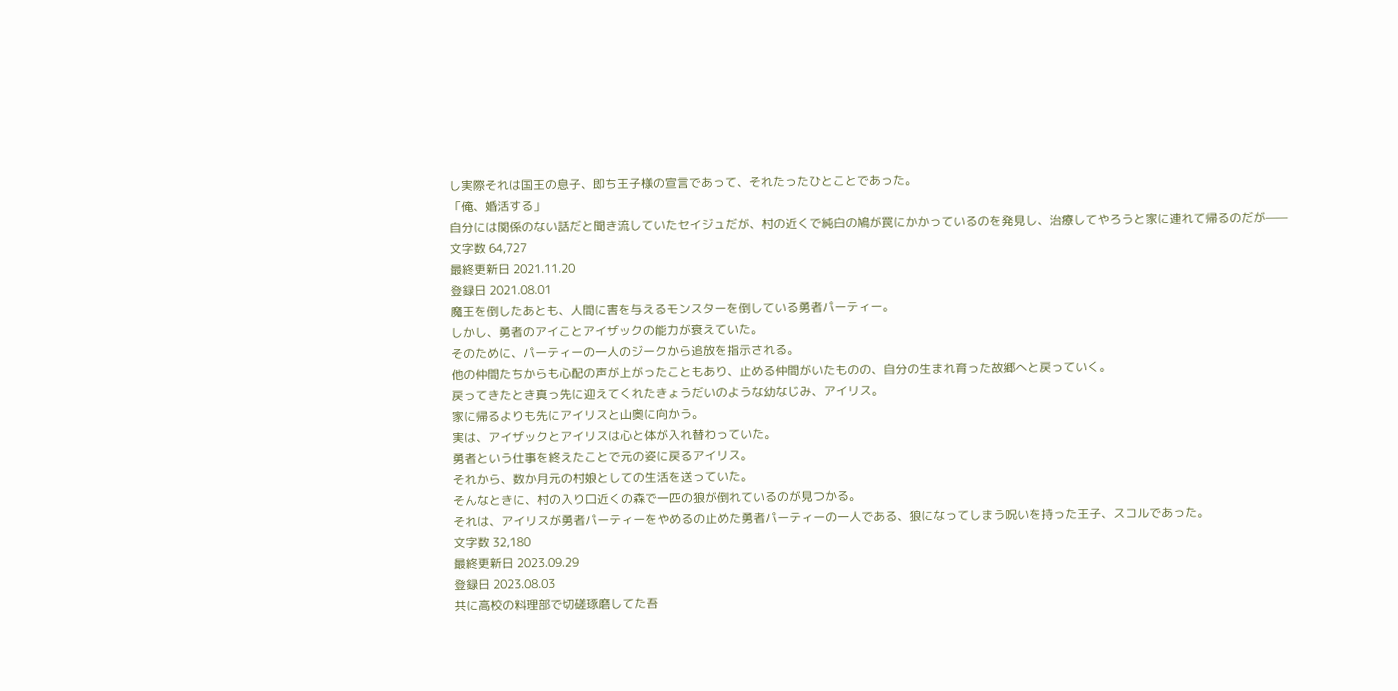し実際それは国王の息子、即ち王子様の宣言であって、それたったひとことであった。
「俺、婚活する」
自分には関係のない話だと聞き流していたセイジュだが、村の近くで純白の鳩が罠にかかっているのを発見し、治療してやろうと家に連れて帰るのだが——
文字数 64,727
最終更新日 2021.11.20
登録日 2021.08.01
魔王を倒したあとも、人間に害を与えるモンスターを倒している勇者パーティー。
しかし、勇者のアイことアイザックの能力が衰えていた。
そのために、パーティーの一人のジークから追放を指示される。
他の仲間たちからも心配の声が上がったこともあり、止める仲間がいたものの、自分の生まれ育った故郷へと戻っていく。
戻ってきたとき真っ先に迎えてくれたきょうだいのような幼なじみ、アイリス。
家に帰るよりも先にアイリスと山奥に向かう。
実は、アイザックとアイリスは心と体が入れ替わっていた。
勇者という仕事を終えたことで元の姿に戻るアイリス。
それから、数か月元の村娘としての生活を送っていた。
そんなときに、村の入り口近くの森で一匹の狼が倒れているのが見つかる。
それは、アイリスが勇者パーティーをやめるの止めた勇者パーティーの一人である、狼になってしまう呪いを持った王子、スコルであった。
文字数 32,180
最終更新日 2023.09.29
登録日 2023.08.03
共に高校の料理部で切磋琢磨してた吾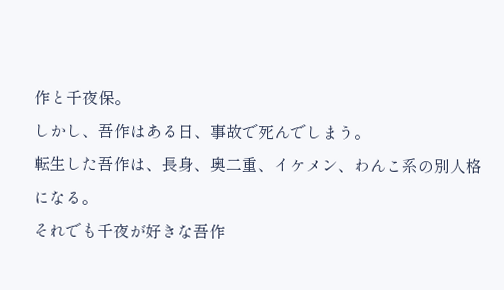作と千夜保。
しかし、吾作はある日、事故で死んでしまう。
転生した吾作は、長身、奥二重、イケメン、わんこ系の別人格になる。
それでも千夜が好きな吾作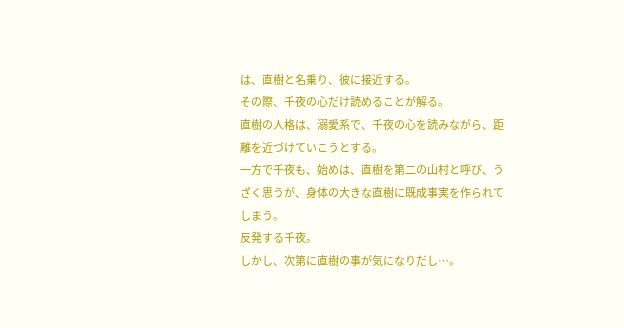は、直樹と名乗り、彼に接近する。
その際、千夜の心だけ読めることが解る。
直樹の人格は、溺愛系で、千夜の心を読みながら、距離を近づけていこうとする。
一方で千夜も、始めは、直樹を第二の山村と呼び、うざく思うが、身体の大きな直樹に既成事実を作られてしまう。
反発する千夜。
しかし、次第に直樹の事が気になりだし…。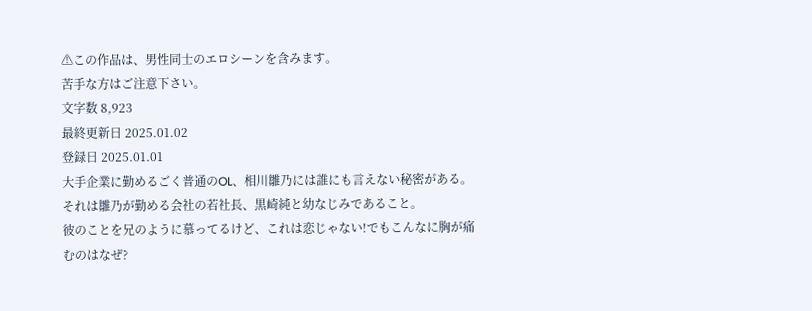⚠この作品は、男性同士のエロシーンを含みます。
苦手な方はご注意下さい。
文字数 8,923
最終更新日 2025.01.02
登録日 2025.01.01
大手企業に勤めるごく普通のOL、相川雛乃には誰にも言えない秘密がある。それは雛乃が勤める会社の若社長、黒崎純と幼なじみであること。
彼のことを兄のように慕ってるけど、これは恋じゃない!でもこんなに胸が痛むのはなぜ?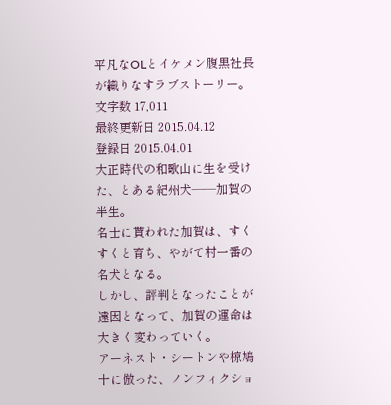平凡なOLとイケメン腹黒社長が織りなすラブストーリー。
文字数 17,011
最終更新日 2015.04.12
登録日 2015.04.01
大正時代の和歌山に生を受けた、とある紀州犬――加賀の半生。
名士に貰われた加賀は、すくすくと育ち、やがて村一番の名犬となる。
しかし、評判となったことが遠因となって、加賀の運命は大きく変わっていく。
アーネスト・シートンや椋鳩十に倣った、ノンフィクショ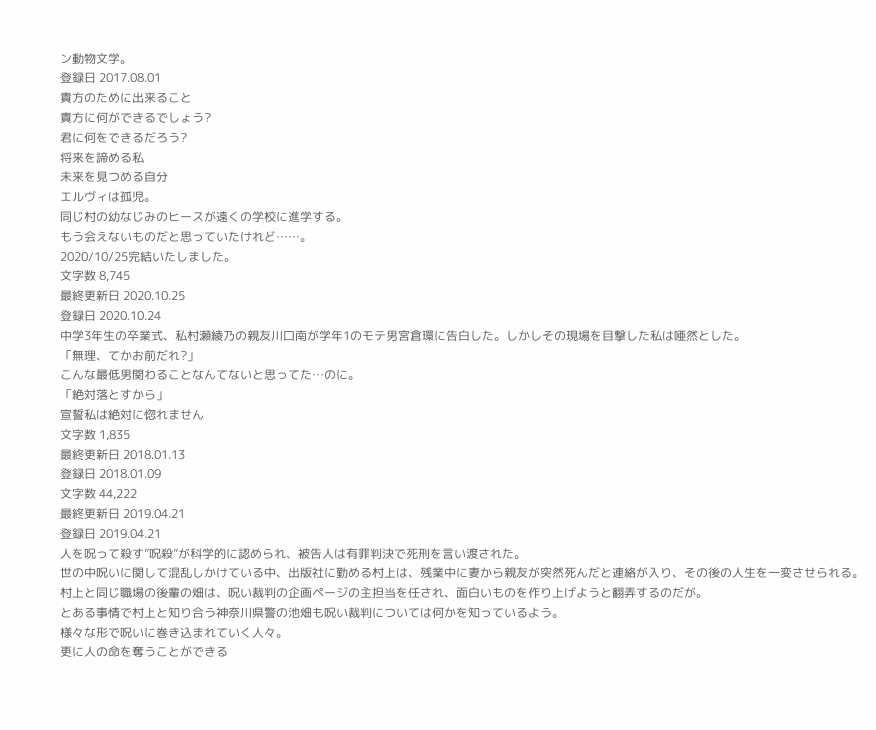ン動物文学。
登録日 2017.08.01
貴方のために出来ること
貴方に何ができるでしょう?
君に何をできるだろう?
将来を諦める私
未来を見つめる自分
エルヴィは孤児。
同じ村の幼なじみのヒースが遠くの学校に進学する。
もう会えないものだと思っていたけれど……。
2020/10/25完結いたしました。
文字数 8,745
最終更新日 2020.10.25
登録日 2020.10.24
中学3年生の卒業式、私村瀬綾乃の親友川口南が学年1のモテ男宮倉環に告白した。しかしその現場を目撃した私は唖然とした。
「無理、てかお前だれ?」
こんな最低男関わることなんてないと思ってた…のに。
「絶対落とすから」
宣誓私は絶対に惚れません
文字数 1,835
最終更新日 2018.01.13
登録日 2018.01.09
文字数 44,222
最終更新日 2019.04.21
登録日 2019.04.21
人を呪って殺す”呪殺”が科学的に認められ、被告人は有罪判決で死刑を言い渡された。
世の中呪いに関して混乱しかけている中、出版社に勤める村上は、残業中に妻から親友が突然死んだと連絡が入り、その後の人生を一変させられる。
村上と同じ職場の後輩の畑は、呪い裁判の企画ページの主担当を任され、面白いものを作り上げようと翻弄するのだが。
とある事情で村上と知り合う神奈川県警の池畑も呪い裁判については何かを知っているよう。
様々な形で呪いに巻き込まれていく人々。
更に人の命を奪うことができる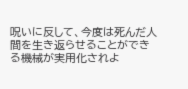呪いに反して、今度は死んだ人間を生き返らせることができる機械が実用化されよ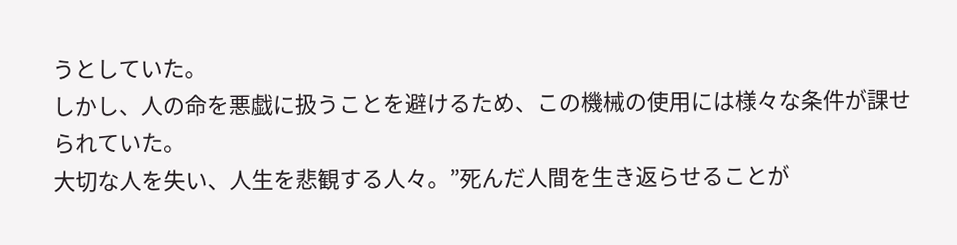うとしていた。
しかし、人の命を悪戯に扱うことを避けるため、この機械の使用には様々な条件が課せられていた。
大切な人を失い、人生を悲観する人々。”死んだ人間を生き返らせることが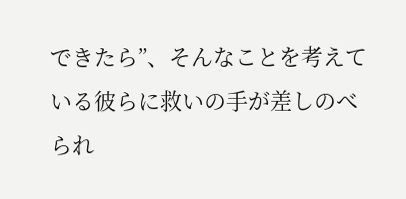できたら”、そんなことを考えている彼らに救いの手が差しのべられ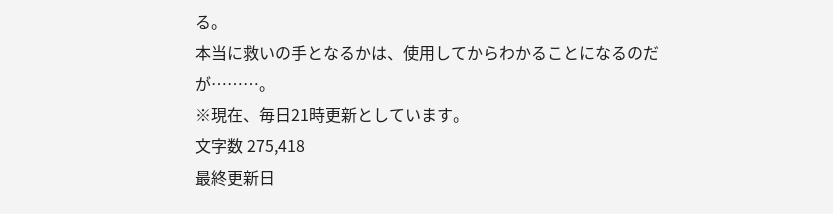る。
本当に救いの手となるかは、使用してからわかることになるのだが………。
※現在、毎日21時更新としています。
文字数 275,418
最終更新日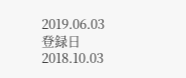2019.06.03
登録日 2018.10.03